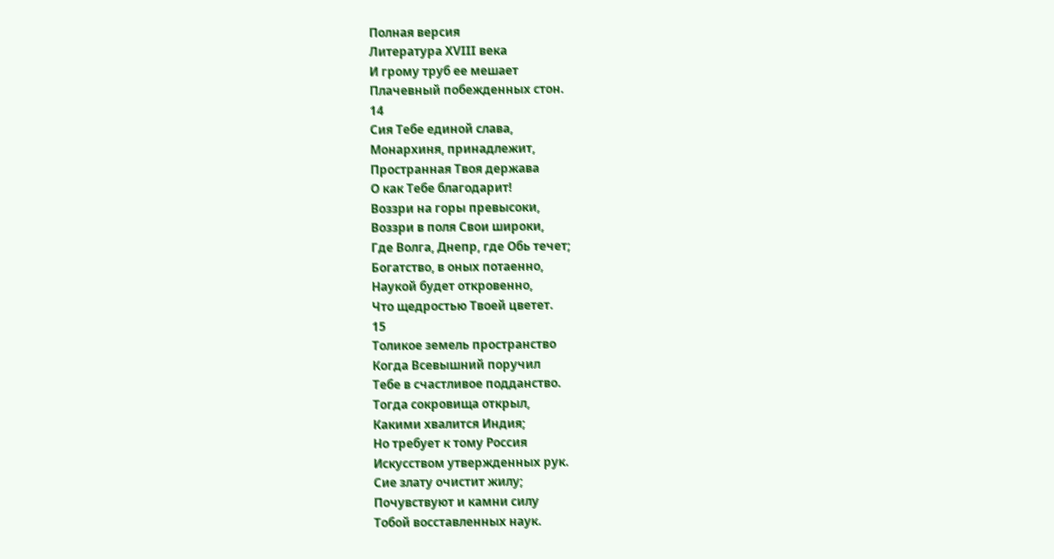Полная версия
Литература XVIII века
И грому труб ее мешает
Плачевный побежденных стон.
14
Сия Тебе единой слава,
Монархиня, принадлежит,
Пространная Твоя держава
О как Тебе благодарит!
Воззри на горы превысоки,
Воззри в поля Свои широки,
Где Волга, Днепр, где Обь течет;
Богатство, в оных потаенно,
Наукой будет откровенно,
Что щедростью Твоей цветет.
15
Толикое земель пространство
Когда Всевышний поручил
Тебе в счастливое подданство.
Тогда сокровища открыл,
Какими хвалится Индия;
Но требует к тому Россия
Искусством утвержденных рук.
Сие злату очистит жилу;
Почувствуют и камни силу
Тобой восставленных наук.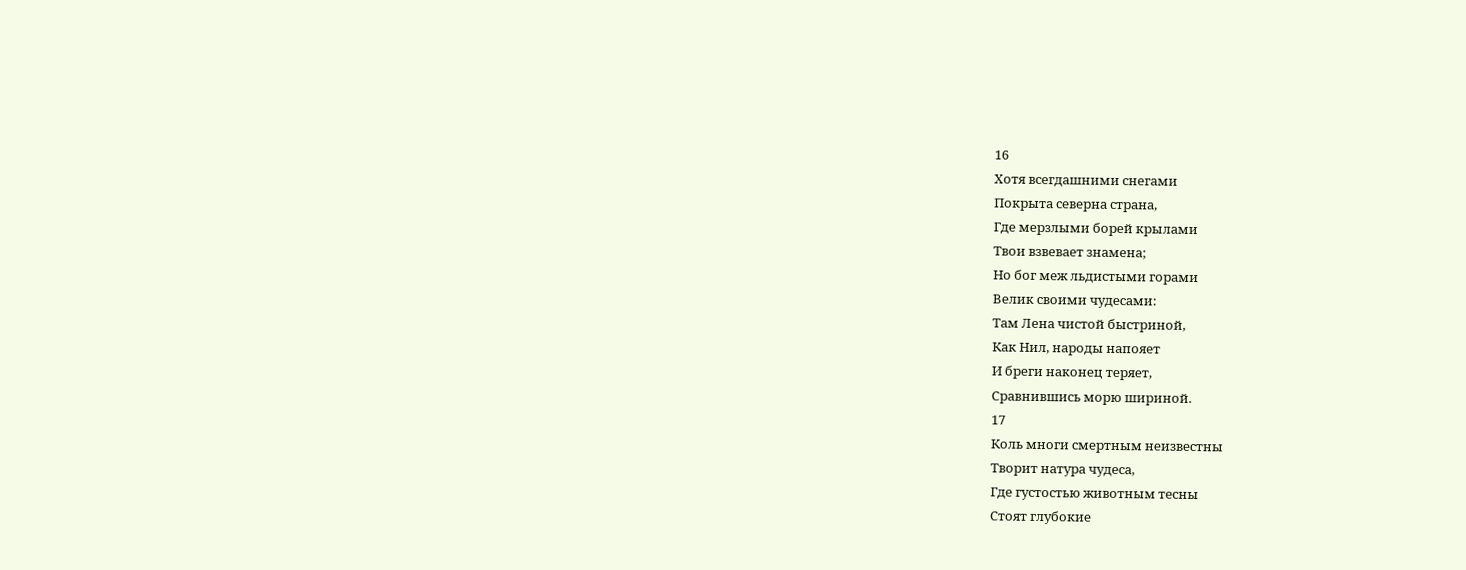16
Хотя всегдашними снегами
Покрыта северна страна,
Где мерзлыми борей крылами
Твои взвевает знамена;
Но бог меж льдистыми горами
Велик своими чудесами:
Там Лена чистой быстриной,
Как Нил, народы напояет
И бреги наконец теряет,
Сравнившись морю шириной.
17
Коль многи смертным неизвестны
Творит натура чудеса,
Где густостью животным тесны
Стоят глубокие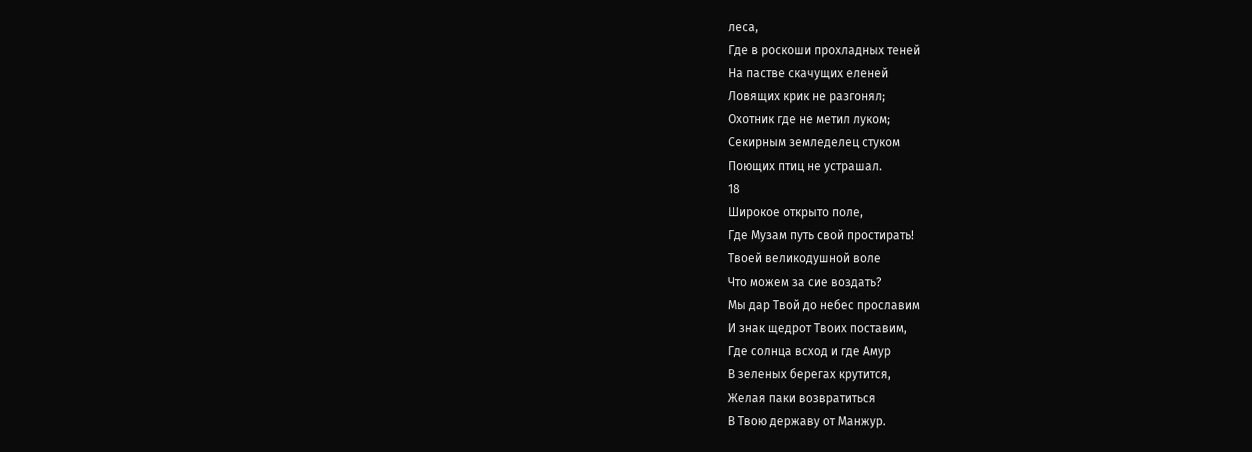леса,
Где в роскоши прохладных теней
На пастве скачущих еленей
Ловящих крик не разгонял;
Охотник где не метил луком;
Секирным земледелец стуком
Поющих птиц не устрашал.
18
Широкое открыто поле,
Где Музам путь свой простирать!
Твоей великодушной воле
Что можем за сие воздать?
Мы дар Твой до небес прославим
И знак щедрот Твоих поставим,
Где солнца всход и где Амур
В зеленых берегах крутится,
Желая паки возвратиться
В Твою державу от Манжур.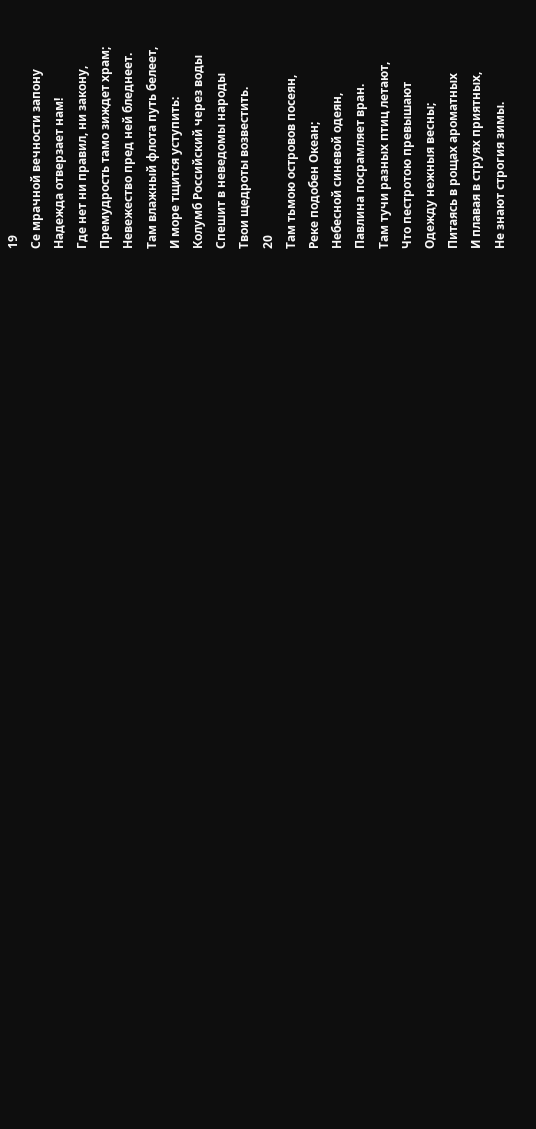19
Се мрачной вечности запону
Надежда отверзает нам!
Где нет ни правил, ни закону,
Премудрость тамо зиждет храм;
Невежество пред ней бледнеет.
Там влажный флота путь белеет,
И море тщится уступить:
Колумб Российский через воды
Спешит в неведомы народы
Твои щедроты возвестить.
20
Там тьмою островов посеян,
Реке подобен Океан;
Небесной синевой одеян,
Павлина посрамляет вран.
Там тучи разных птиц летают,
Что пестротою превышают
Одежду нежныя весны;
Питаясь в рощах ароматных
И плавая в струях приятных,
Не знают строгия зимы.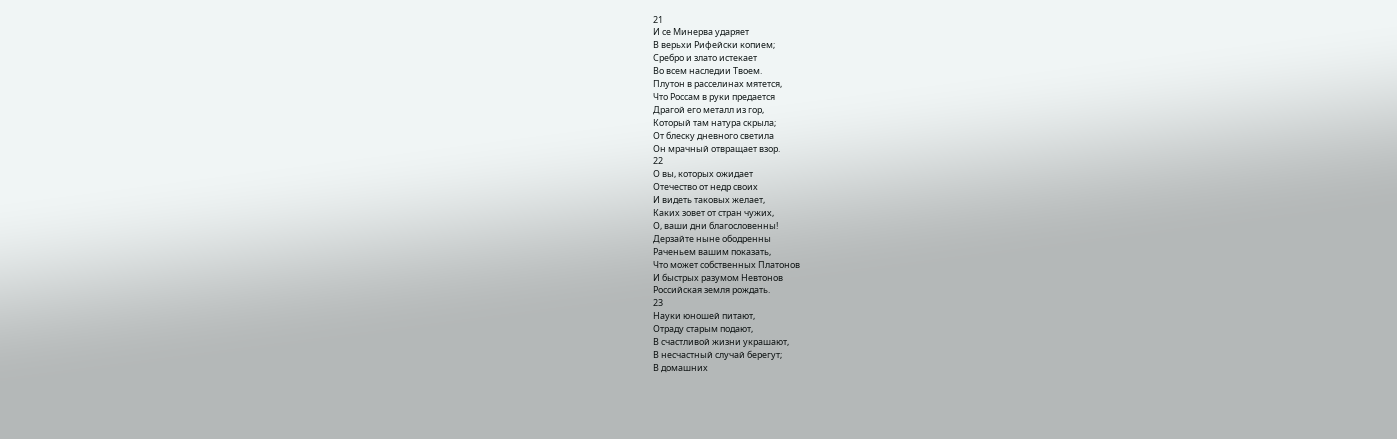21
И се Минерва ударяет
В верьхи Рифейски копием;
Сребро и злато истекает
Во всем наследии Твоем.
Плутон в расселинах мятется,
Что Россам в руки предается
Драгой его металл из гор,
Который там натура скрыла;
От блеску дневного светила
Он мрачный отвращает взор.
22
О вы, которых ожидает
Отечество от недр своих
И видеть таковых желает,
Каких зовет от стран чужих,
О, ваши дни благословенны!
Дерзайте ныне ободренны
Раченьем вашим показать,
Что может собственных Платонов
И быстрых разумом Невтонов
Российская земля рождать.
23
Науки юношей питают,
Отраду старым подают,
В счастливой жизни украшают,
В несчастный случай берегут;
В домашних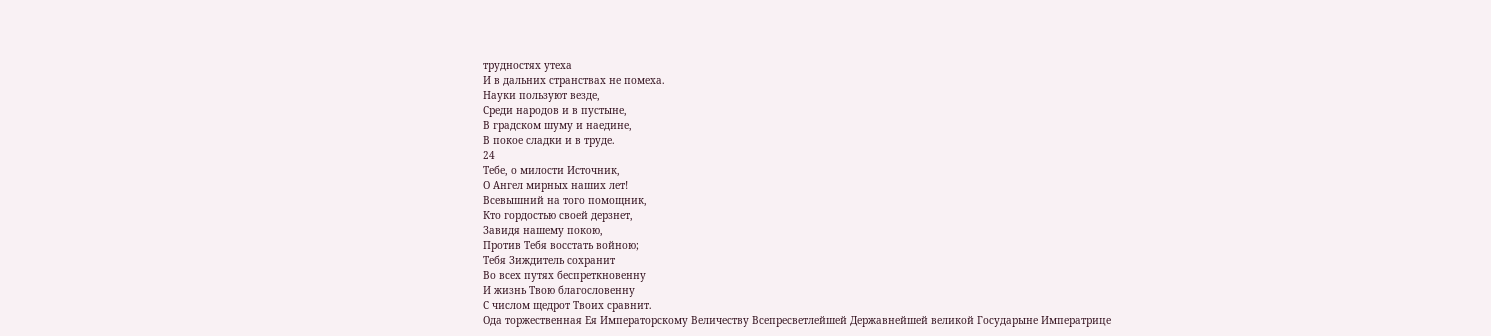трудностях утеха
И в дальних странствах не помеха.
Науки пользуют везде,
Среди народов и в пустыне,
В градском шуму и наедине,
В покое сладки и в труде.
24
Тебе, о милости Источник,
О Ангел мирных наших лет!
Всевышний на того помощник,
Кто гордостью своей дерзнет,
Завидя нашему покою,
Против Тебя восстать войною;
Тебя Зиждитель сохранит
Во всех путях беспреткновенну
И жизнь Твою благословенну
С числом щедрот Твоих сравнит.
Ода торжественная Ея Императорскому Величеству Всепресветлейшей Державнейшей великой Государыне Императрице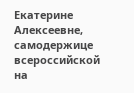Екатерине Алексеевне, самодержице всероссийской на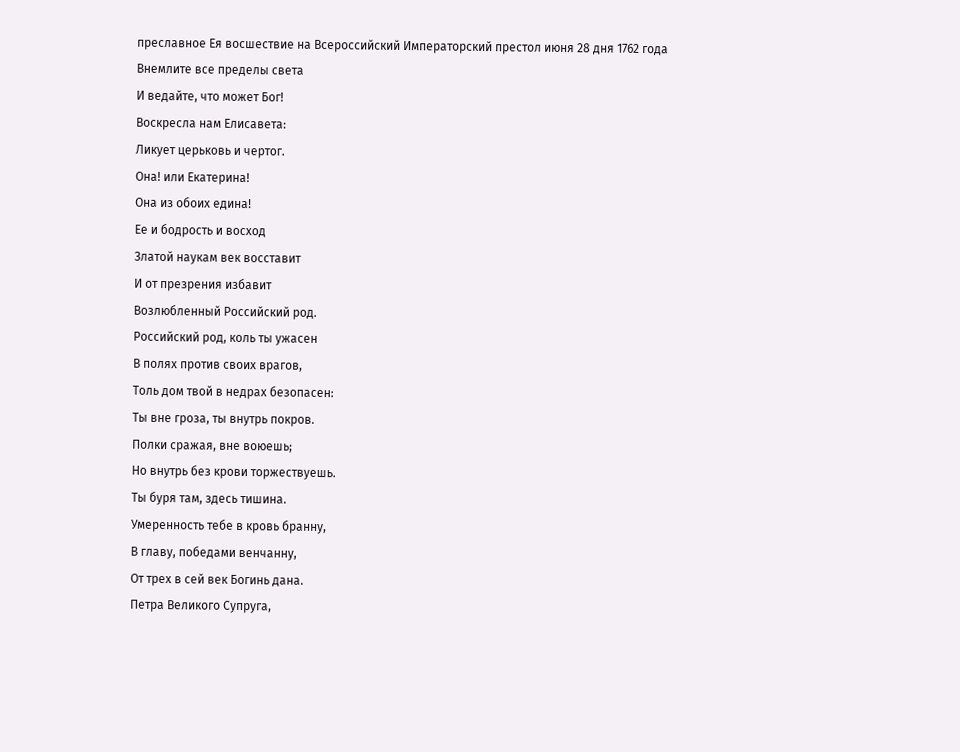преславное Ея восшествие на Всероссийский Императорский престол июня 28 дня 1762 года
Внемлите все пределы света
И ведайте, что может Бог!
Воскресла нам Елисавета:
Ликует церьковь и чертог.
Она! или Екатерина!
Она из обоих едина!
Ее и бодрость и восход
Златой наукам век восставит
И от презрения избавит
Возлюбленный Российский род.
Российский род, коль ты ужасен
В полях против своих врагов,
Толь дом твой в недрах безопасен:
Ты вне гроза, ты внутрь покров.
Полки сражая, вне воюешь;
Но внутрь без крови торжествуешь.
Ты буря там, здесь тишина.
Умеренность тебе в кровь бранну,
В главу, победами венчанну,
От трех в сей век Богинь дана.
Петра Великого Супруга,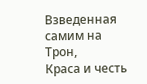Взведенная самим на Трон,
Краса и честь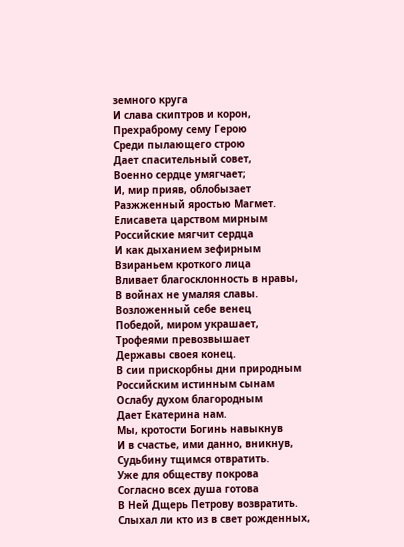земного круга
И слава скиптров и корон,
Прехраброму сему Герою
Среди пылающего строю
Дает спасительный совет,
Военно сердце умягчает;
И, мир прияв, облобызает
Разжженный яростью Магмет.
Елисавета царством мирным
Российские мягчит сердца
И как дыханием зефирным
Взираньем кроткого лица
Вливает благосклонность в нравы,
В войнах не умаляя славы.
Возложенный себе венец
Победой, миром украшает,
Трофеями превозвышает
Державы своея конец.
В сии прискорбны дни природным
Российским истинным сынам
Ослабу духом благородным
Дает Екатерина нам.
Мы, кротости Богинь навыкнув
И в счастье, ими данно, вникнув,
Судьбину тщимся отвратить.
Уже для обществу покрова
Согласно всех душа готова
В Ней Дщерь Петрову возвратить.
Слыхал ли кто из в свет рожденных,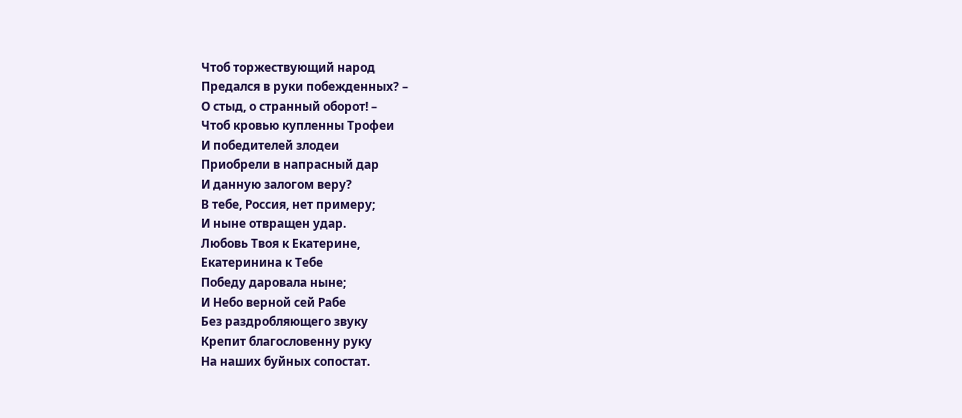Чтоб торжествующий народ
Предался в руки побежденных? –
О стыд, о странный оборот! –
Чтоб кровью купленны Трофеи
И победителей злодеи
Приобрели в напрасный дар
И данную залогом веру?
В тебе, Россия, нет примеру;
И ныне отвращен удар.
Любовь Твоя к Екатерине,
Екатеринина к Тебе
Победу даровала ныне;
И Небо верной сей Рабе
Без раздробляющего звуку
Крепит благословенну руку
На наших буйных сопостат.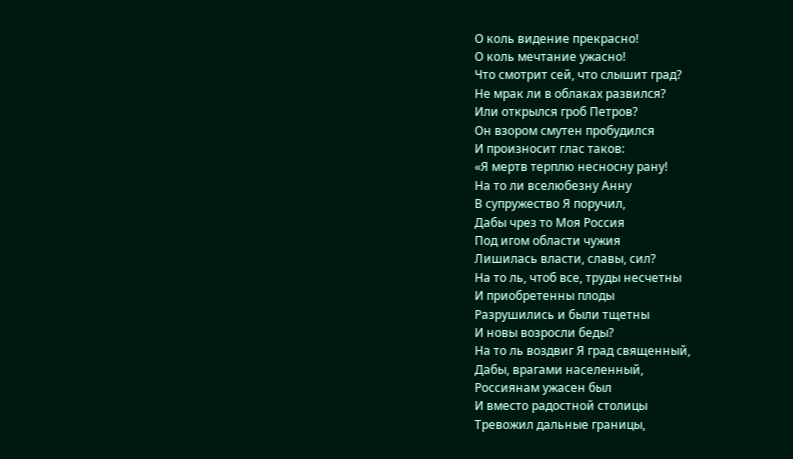О коль видение прекрасно!
О коль мечтание ужасно!
Что смотрит сей, что слышит град?
Не мрак ли в облаках развился?
Или открылся гроб Петров?
Он взором смутен пробудился
И произносит глас таков:
«Я мертв терплю несносну рану!
На то ли вселюбезну Анну
В супружество Я поручил,
Дабы чрез то Моя Россия
Под игом области чужия
Лишилась власти, славы, сил?
На то ль, чтоб все, труды несчетны
И приобретенны плоды
Разрушились и были тщетны
И новы возросли беды?
На то ль воздвиг Я град священный,
Дабы, врагами населенный,
Россиянам ужасен был
И вместо радостной столицы
Тревожил дальные границы,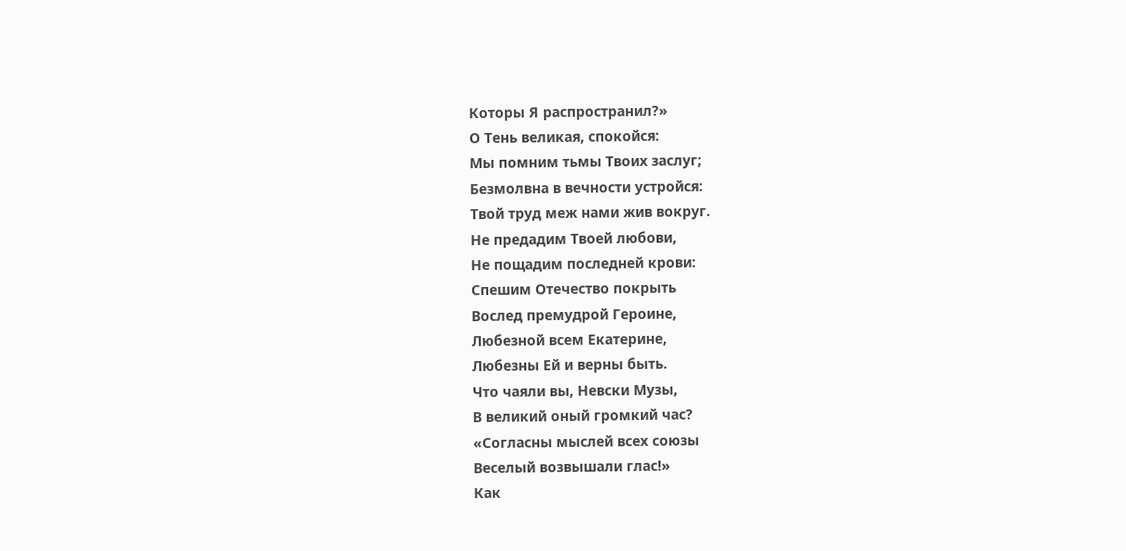Которы Я распространил?»
О Тень великая, спокойся:
Мы помним тьмы Твоих заслуг;
Безмолвна в вечности устройся:
Твой труд меж нами жив вокруг.
Не предадим Твоей любови,
Не пощадим последней крови:
Спешим Отечество покрыть
Вослед премудрой Героине,
Любезной всем Екатерине,
Любезны Ей и верны быть.
Что чаяли вы, Невски Музы,
В великий оный громкий час?
«Согласны мыслей всех союзы
Веселый возвышали глас!»
Как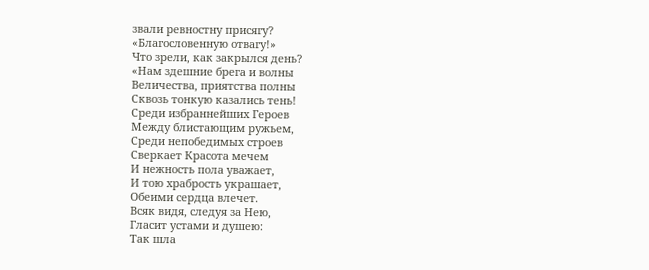звали ревностну присягу?
«Благословенную отвагу!»
Что зрели, как закрылся день?
«Нам здешние брега и волны
Величества, приятства полны
Сквозь тонкую казались тень!
Среди избраннейших Героев
Между блистающим ружьем,
Среди непобедимых строев
Сверкает Красота мечем
И нежность пола уважает,
И тою храбрость украшает,
Обеими сердца влечет.
Всяк видя, следуя за Нею,
Гласит устами и душею:
Так шла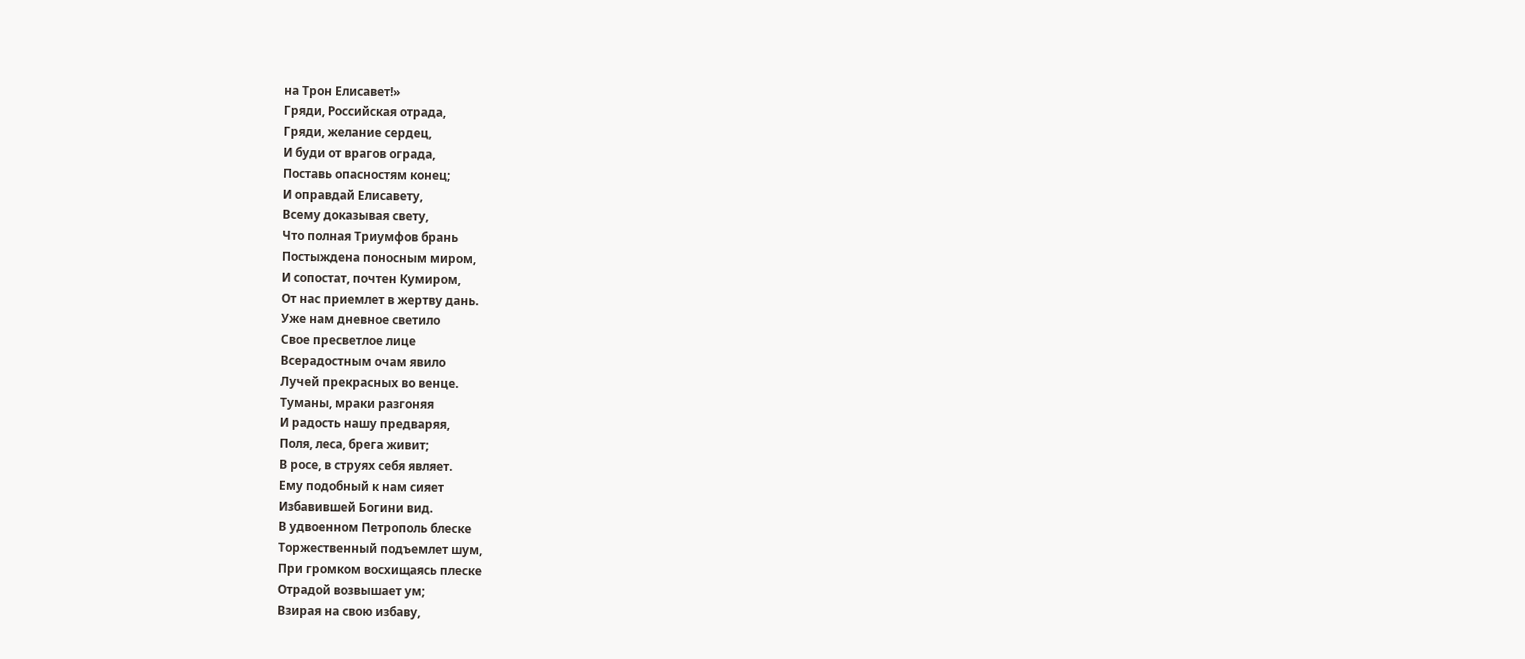на Трон Елисавет!»
Гряди, Российская отрада,
Гряди, желание сердец,
И буди от врагов ограда,
Поставь опасностям конец;
И оправдай Елисавету,
Всему доказывая свету,
Что полная Триумфов брань
Постыждена поносным миром,
И сопостат, почтен Кумиром,
От нас приемлет в жертву дань.
Уже нам дневное светило
Свое пресветлое лице
Всерадостным очам явило
Лучей прекрасных во венце.
Туманы, мраки разгоняя
И радость нашу предваряя,
Поля, леса, брега живит;
В росе, в струях себя являет.
Ему подобный к нам сияет
Избавившей Богини вид.
В удвоенном Петрополь блеске
Торжественный подъемлет шум,
При громком восхищаясь плеске
Отрадой возвышает ум;
Взирая на свою избаву,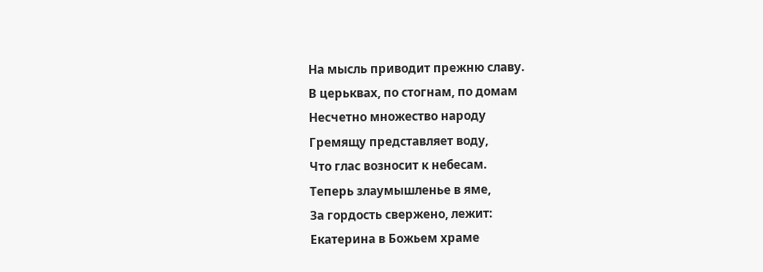На мысль приводит прежню славу.
В церьквах, по стогнам, по домам
Несчетно множество народу
Гремящу представляет воду,
Что глас возносит к небесам.
Теперь злаумышленье в яме,
За гордость свержено, лежит:
Екатерина в Божьем храме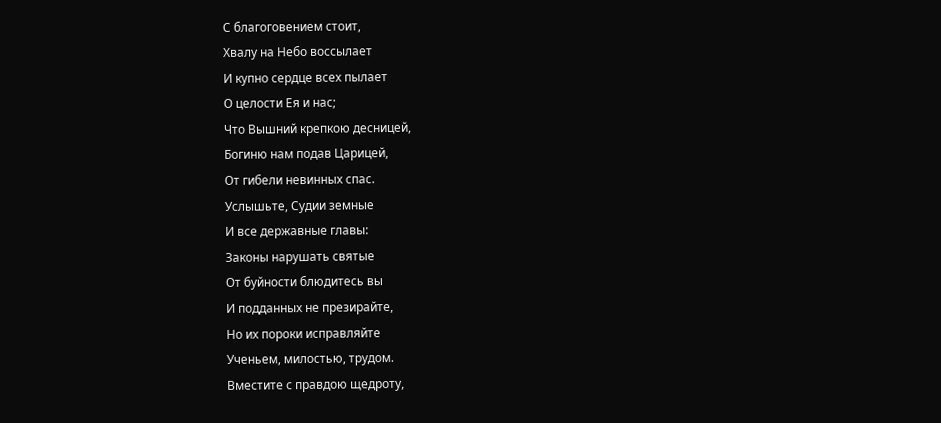С благоговением стоит,
Хвалу на Небо воссылает
И купно сердце всех пылает
О целости Ея и нас;
Что Вышний крепкою десницей,
Богиню нам подав Царицей,
От гибели невинных спас.
Услышьте, Судии земные
И все державные главы:
Законы нарушать святые
От буйности блюдитесь вы
И подданных не презирайте,
Но их пороки исправляйте
Ученьем, милостью, трудом.
Вместите с правдою щедроту,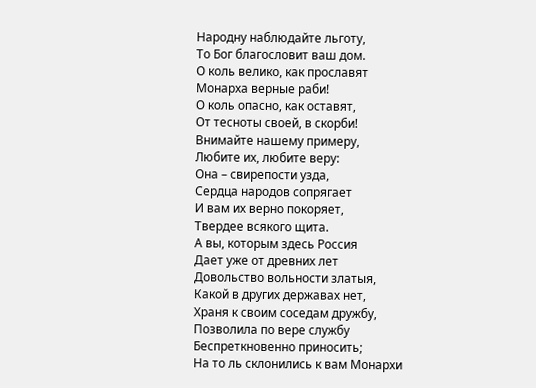Народну наблюдайте льготу,
То Бог благословит ваш дом.
О коль велико, как прославят
Монарха верные раби!
О коль опасно, как оставят,
От тесноты своей, в скорби!
Внимайте нашему примеру,
Любите их, любите веру:
Она – свирепости узда,
Сердца народов сопрягает
И вам их верно покоряет,
Твердее всякого щита.
А вы, которым здесь Россия
Дает уже от древних лет
Довольство вольности златыя,
Какой в других державах нет,
Храня к своим соседам дружбу,
Позволила по вере службу
Беспреткновенно приносить;
На то ль склонились к вам Монархи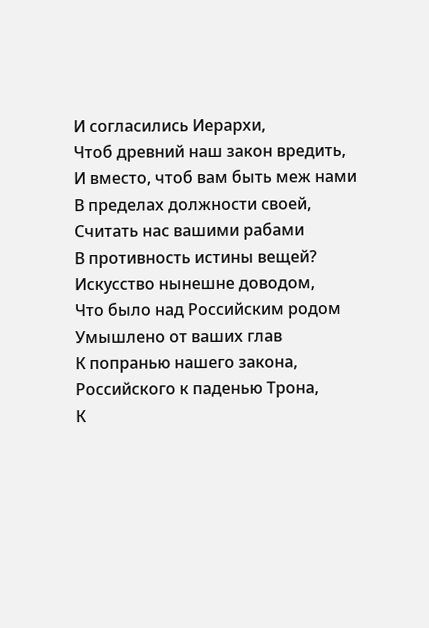И согласились Иерархи,
Чтоб древний наш закон вредить,
И вместо, чтоб вам быть меж нами
В пределах должности своей,
Считать нас вашими рабами
В противность истины вещей?
Искусство нынешне доводом,
Что было над Российским родом
Умышлено от ваших глав
К попранью нашего закона,
Российского к паденью Трона,
К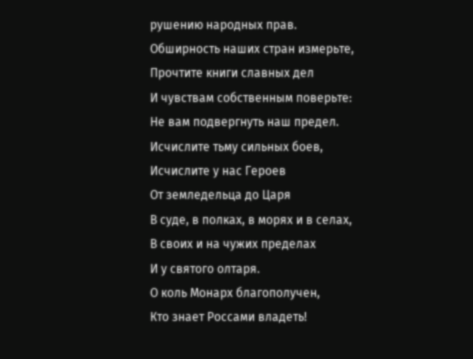рушению народных прав.
Обширность наших стран измерьте,
Прочтите книги славных дел
И чувствам собственным поверьте:
Не вам подвергнуть наш предел.
Исчислите тьму сильных боев,
Исчислите у нас Героев
От земледельца до Царя
В суде, в полках, в морях и в селах,
В своих и на чужих пределах
И у святого олтаря.
О коль Монарх благополучен,
Кто знает Россами владеть!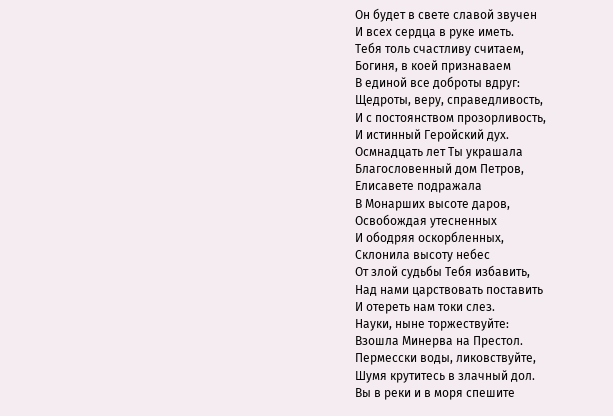Он будет в свете славой звучен
И всех сердца в руке иметь.
Тебя толь счастливу считаем,
Богиня, в коей признаваем
В единой все доброты вдруг:
Щедроты, веру, справедливость,
И с постоянством прозорливость,
И истинный Геройский дух.
Осмнадцать лет Ты украшала
Благословенный дом Петров,
Елисавете подражала
В Монарших высоте даров,
Освобождая утесненных
И ободряя оскорбленных,
Склонила высоту небес
От злой судьбы Тебя избавить,
Над нами царствовать поставить
И отереть нам токи слез.
Науки, ныне торжествуйте:
Взошла Минерва на Престол.
Пермесски воды, ликовствуйте,
Шумя крутитесь в злачный дол.
Вы в реки и в моря спешите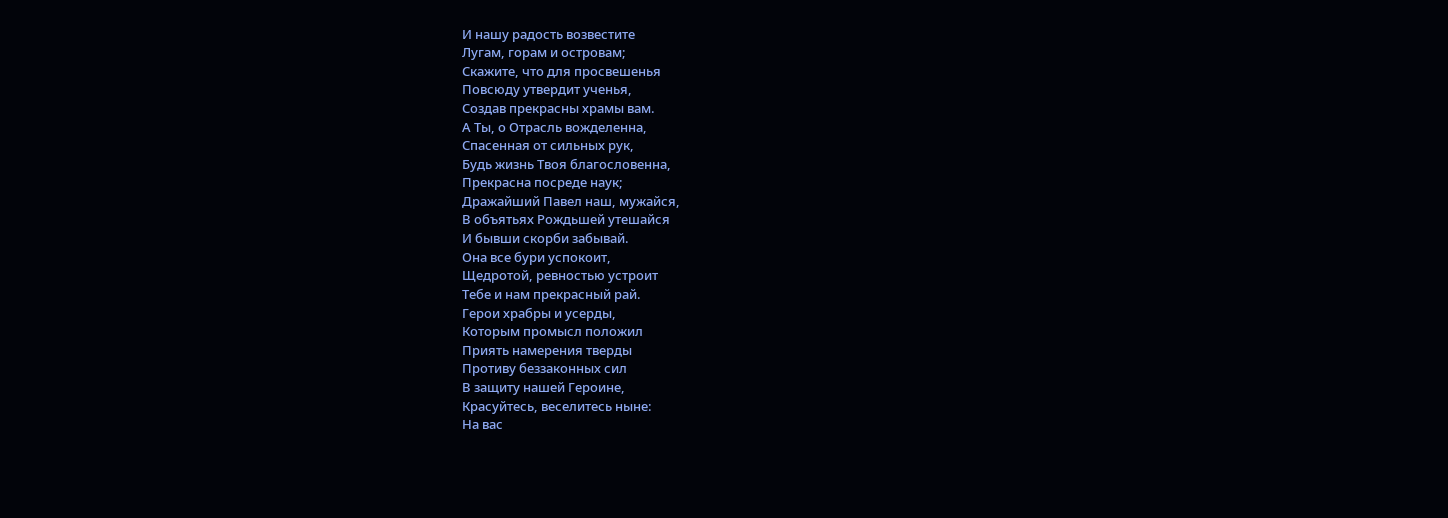И нашу радость возвестите
Лугам, горам и островам;
Скажите, что для просвешенья
Повсюду утвердит ученья,
Создав прекрасны храмы вам.
А Ты, о Отрасль вожделенна,
Спасенная от сильных рук,
Будь жизнь Твоя благословенна,
Прекрасна посреде наук;
Дражайший Павел наш, мужайся,
В объятьях Рождьшей утешайся
И бывши скорби забывай.
Она все бури успокоит,
Щедротой, ревностью устроит
Тебе и нам прекрасный рай.
Герои храбры и усерды,
Которым промысл положил
Приять намерения тверды
Противу беззаконных сил
В защиту нашей Героине,
Красуйтесь, веселитесь ныне:
На вас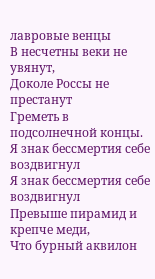лавровые венцы
В несчетны веки не увянут,
Доколе Россы не престанут
Греметь в подсолнечной концы.
Я знак бессмертия себе воздвигнул
Я знак бессмертия себе воздвигнул
Превыше пирамид и крепче меди,
Что бурный аквилон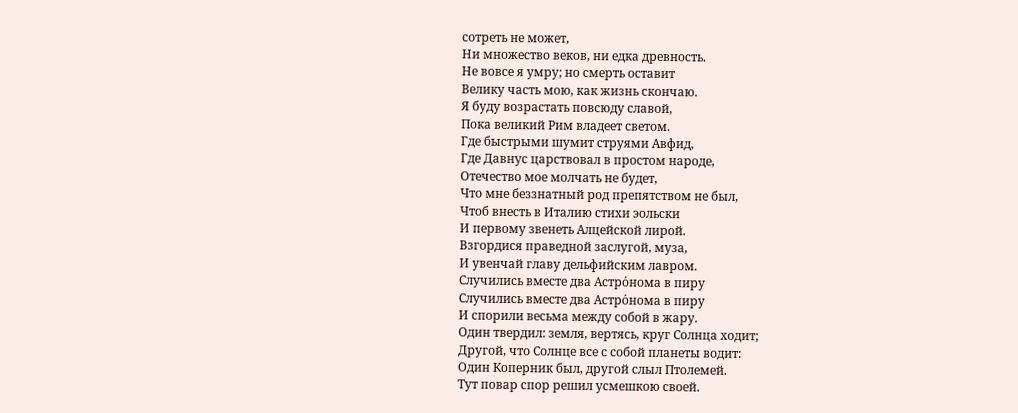сотреть не может,
Ни множество веков, ни едка древность.
Не вовсе я умру; но смерть оставит
Велику часть мою, как жизнь скончаю.
Я буду возрастать повсюду славой,
Пока великий Рим владеет светом.
Где быстрыми шумит струями Авфид,
Где Давнус царствовал в простом народе,
Отечество мое молчать не будет,
Что мне беззнатный род препятством не был,
Чтоб внесть в Италию стихи эольски
И первому звенеть Алцейской лирой.
Взгордися праведной заслугой, муза,
И увенчай главу дельфийским лавром.
Случились вместе два Астро́нома в пиру
Случились вместе два Астро́нома в пиру
И спорили весьма между собой в жару.
Один твердил: земля, вертясь, круг Солнца ходит;
Другой, что Солнце все с собой планеты водит:
Один Коперник был, другой слыл Птолемей.
Тут повар спор решил усмешкою своей.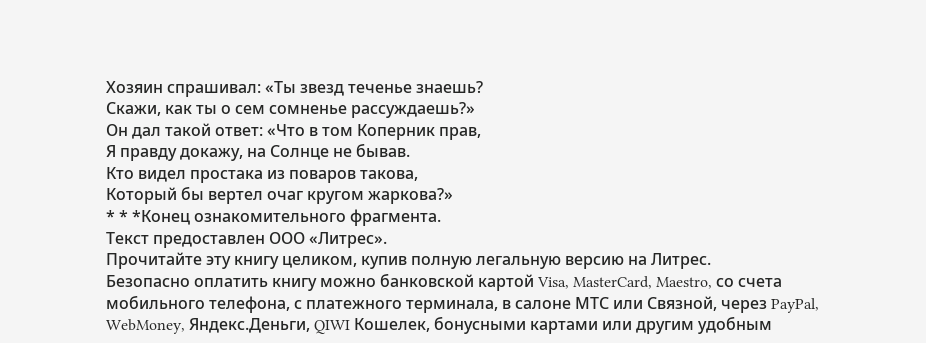Хозяин спрашивал: «Ты звезд теченье знаешь?
Скажи, как ты о сем сомненье рассуждаешь?»
Он дал такой ответ: «Что в том Коперник прав,
Я правду докажу, на Солнце не бывав.
Кто видел простака из поваров такова,
Который бы вертел очаг кругом жаркова?»
* * *Конец ознакомительного фрагмента.
Текст предоставлен ООО «Литрес».
Прочитайте эту книгу целиком, купив полную легальную версию на Литрес.
Безопасно оплатить книгу можно банковской картой Visa, MasterCard, Maestro, со счета мобильного телефона, с платежного терминала, в салоне МТС или Связной, через PayPal, WebMoney, Яндекс.Деньги, QIWI Кошелек, бонусными картами или другим удобным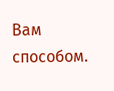Вам способом.